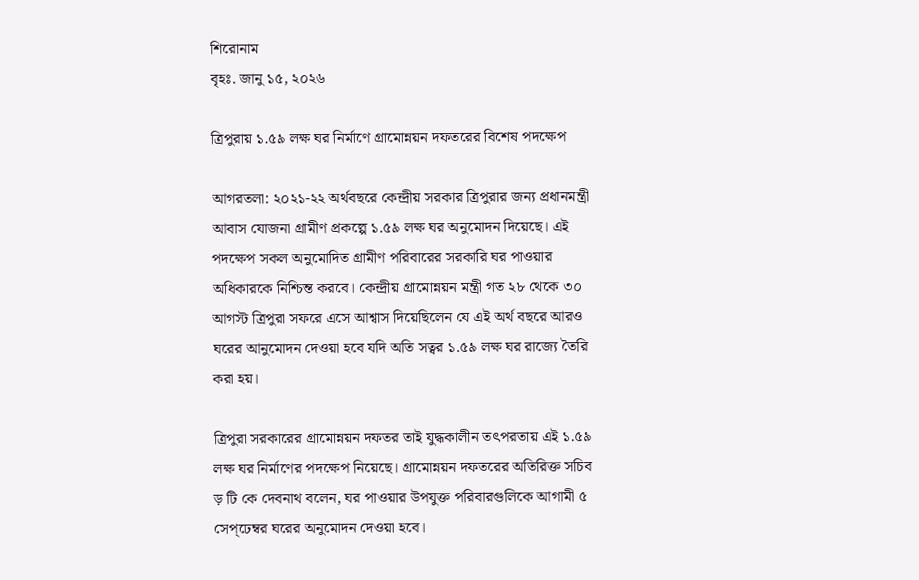শিরোনাম
বৃহঃ. জানু ১৫, ২০২৬

ত্রিপুরায় ১.৫৯ লক্ষ ঘর নির্মাণে গ্রামোন্নয়ন দফতরের বিশেষ পদক্ষেপ

আগরতলা: ২০২১-২২ অর্থবছরে কেন্দ্রীয় সরকার ত্রিপুরার জন্য প্রধানমন্ত্রী আবাস যোজনা গ্রামীণ প্রকল্পে ১.৫৯ লক্ষ ঘর অনুমোদন দিয়েছে। এই পদক্ষেপ সকল অনুমোদিত গ্রামীণ পরিবারের সরকারি ঘর পাওয়ার অধিকারকে নিশ্চিন্ত করবে। কেন্দ্রীয় গ্রামোন্নয়ন মন্ত্রী গত ২৮ থেকে ৩০ আগস্ট ত্রিপুরা সফরে এসে আশ্বাস দিয়েছিলেন যে এই অর্থ বছরে আরও ঘরের আনুমোদন দেওয়া হবে যদি অতি সত্বর ১.৫৯ লক্ষ ঘর রাজ্যে তৈরি করা হয়।

ত্রিপুরা সরকারের গ্রামোন্নয়ন দফতর তাই যুদ্ধকালীন তত্‍পরতায় এই ১.৫৯ লক্ষ ঘর নির্মাণের পদক্ষেপ নিয়েছে। গ্রামোন্নয়ন দফতরের অতিরিক্ত সচিব ড় টি কে দেবনাথ বলেন, ঘর পাওয়ার উপযুক্ত পরিবারগুলিকে আগামী ৫ সেপ্ঢেম্বর ঘরের অনুমোদন দেওয়া হবে।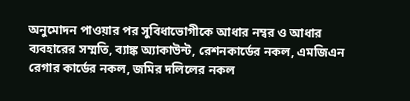অনুমোদন পাওয়ার পর সুবিধাভোগীকে আধার নম্বর ও আধার ব্যবহারের সম্মতি, ব্যাঙ্ক অ্যাকাউন্ট, রেশনকার্ডের নকল, এমজিএন রেগার কার্ডের নকল, জমির দলিলের নকল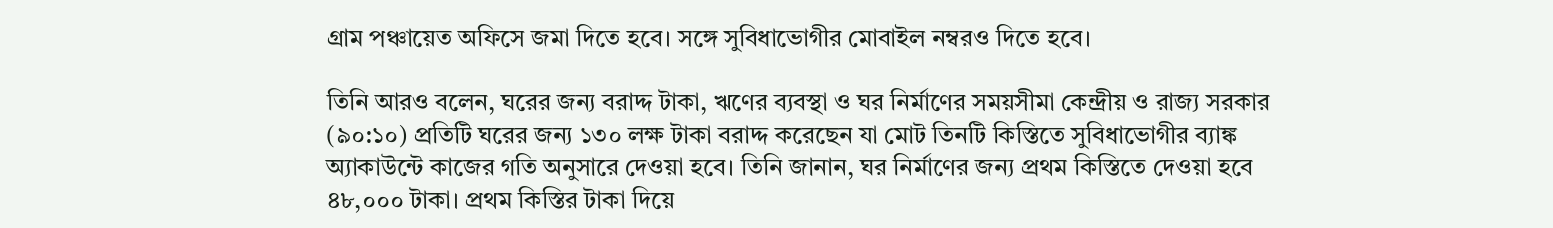গ্রাম পঞ্চায়েত অফিসে জমা দিতে হবে। সঙ্গে সুবিধাভোগীর মোবাইল নম্বরও দিতে হবে।

তিনি আরও বলেন, ঘরের জন্য বরাদ্দ টাকা, ঋণের ব্যবস্থা ও ঘর নির্মাণের সময়সীমা কেন্দ্রীয় ও রাজ্য সরকার (৯০:১০) প্রতিটি ঘরের জন্য ১৩০ লক্ষ টাকা বরাদ্দ করেছেন যা মোট তিনটি কিস্তিতে সুবিধাভোগীর ব্যাঙ্ক অ্যাকাউন্টে কাজের গতি অনুসারে দেওয়া হবে। তিনি জানান, ঘর নির্মাণের জন্য প্রথম কিস্তিতে দেওয়া হবে ৪৮,০০০ টাকা। প্রথম কিস্তির টাকা দিয়ে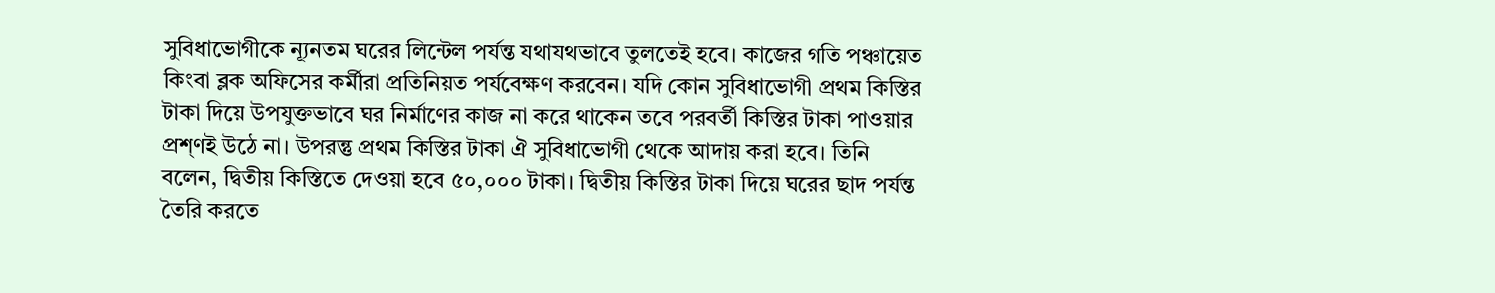সুবিধাভোগীকে ন্যূনতম ঘরের লিন্টেল পর্যন্ত যথাযথভাবে তুলতেই হবে। কাজের গতি পঞ্চায়েত কিংবা ব্লক অফিসের কর্মীরা প্রতিনিয়ত পর্যবেক্ষণ করবেন। যদি কোন সুবিধাভোগী প্রথম কিস্তির টাকা দিয়ে উপযুক্তভাবে ঘর নির্মাণের কাজ না করে থাকেন তবে পরবর্তী কিস্তির টাকা পাওয়ার প্রশ্ণই উঠে না। উপরন্তু প্রথম কিস্তির টাকা ঐ সুবিধাভোগী থেকে আদায় করা হবে। তিনি বলেন, দ্বিতীয় কিস্তিতে দেওয়া হবে ৫০,০০০ টাকা। দ্বিতীয় কিস্তির টাকা দিয়ে ঘরের ছাদ পর্যন্ত তৈরি করতে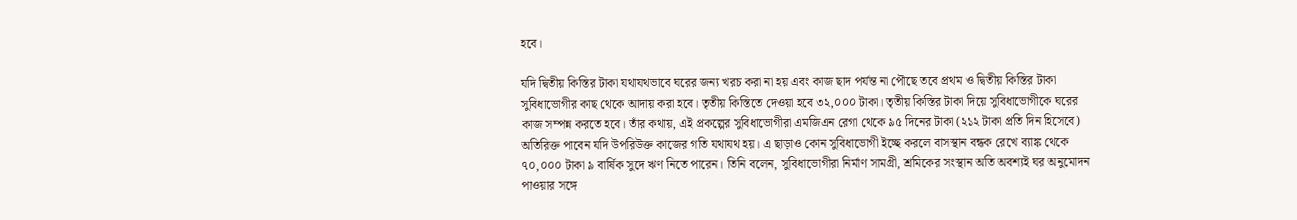হবে।

যদি দ্বিতীয় কিস্তির টাকা যথাযথভাবে ঘরের জন্য খরচ করা না হয় এবং কাজ ছাদ পর্যন্ত না পৌছে তবে প্রথম ও দ্বিতীয় কিস্তির টাকা সুবিধাভোগীর কাছ থেকে আদায় করা হবে। তৃতীয় কিস্তিতে দেওয়া হবে ৩২,০০০ টাকা। তৃতীয় কিস্তির টাকা দিয়ে সুবিধাভোগীকে ঘরের কাজ সম্পন্ন করতে হবে। তাঁর কথায়, এই প্রকল্পের সুবিধাভোগীরা এমজিএন রেগা থেকে ৯৫ দিনের টাকা (২১২ টাকা প্রতি দিন হিসেবে) অতিরিক্ত পাবেন যদি উপরিউক্ত কাজের গতি যথাযথ হয়। এ ছাড়াও কোন সুবিধাভোগী ইচ্ছে করলে বাসস্থান বন্ধক রেখে ব্যাঙ্ক থেকে ৭০,০০০ টাকা ৯ বার্ষিক সুদে ঋণ নিতে পারেন। তিনি বলেন, সুবিধাভোগীরা নির্মাণ সামগ্রী, শ্রমিকের সংস্থান অতি অবশ্যই ঘর অনুমোদন পাওয়ার সঙ্গে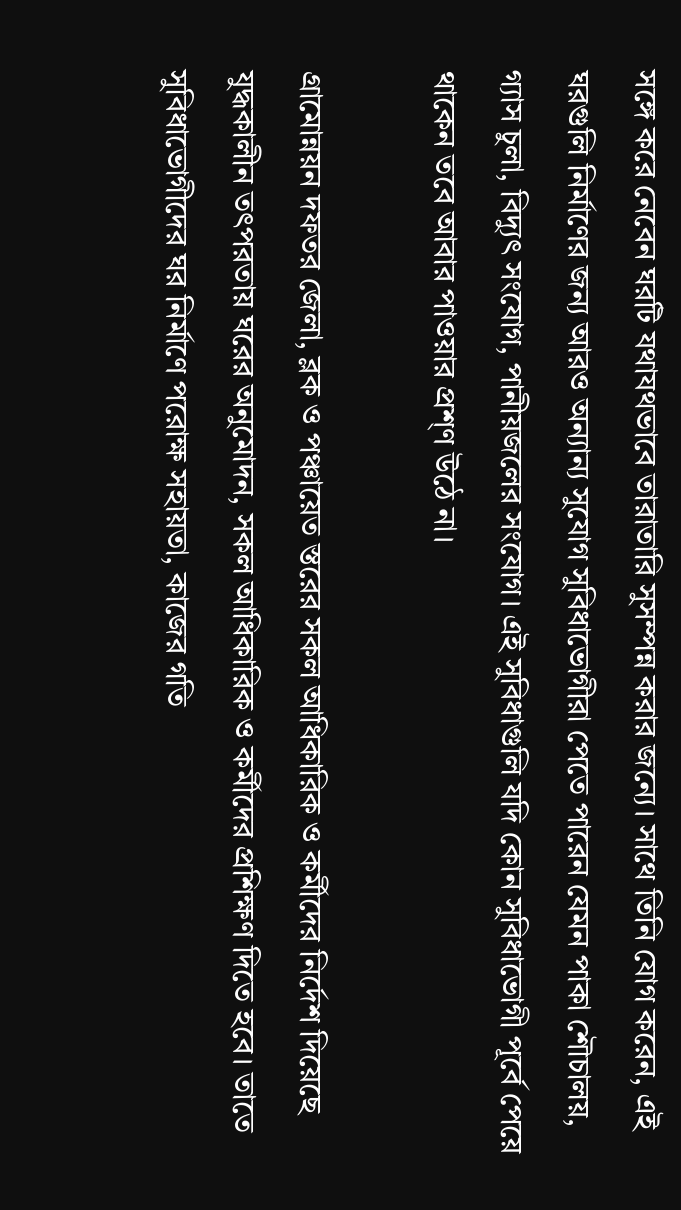সঙ্গে করে নেবেন ঘরটি যথাযথভাবে তারাতারি সুসম্পন্ন করার জন্যে। সাথে তিনি যোগ করেন, এই ঘরগুলি নির্মাণের জন্য আরও অন্যান্য সুযোগ সুবিধাভোগীরা পেতে পারেন যেমন পাকা শৌচালয়, গ্যাস চুলা, বিদ্যুত্‍ সংযোগ, পানীয়জলের সংযোগ। এই সুবিধাগুলি যদি কোন সুবিধাভোগী পূর্বে পেয়ে থাকেন তবে আবার পাওয়ার প্রশ্ণ উঠে না।

গ্রামোন্নয়ন দফতর জেলা, ব্লক ও পঞ্চায়েত স্তরের সকল আধিকারিক ও কর্মীদের নির্দেশ দিয়েছে যুদ্ধকালীন তত্‍পরতায় ঘরের অনুমোদন, সকল আধিকারিক ও কর্মীদের প্রশিক্ষণ দিতে হবে। তাতে সুবিধাভোগীদের ঘর নির্মাণে পরোক্ষ সহায়তা, কাজের গতি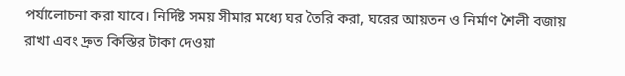পর্যালোচনা করা যাবে। নির্দিষ্ট সময় সীমার মধ্যে ঘর তৈরি করা, ঘরের আয়তন ও নির্মাণ শৈলী বজায় রাখা এবং দ্রুত কিস্তির টাকা দেওয়া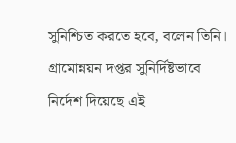সুনিশ্চিত করতে হবে, বলেন তিনি। গ্রামোন্নয়ন দপ্তর সুনির্দিষ্টভাবে নির্দেশ দিয়েছে এই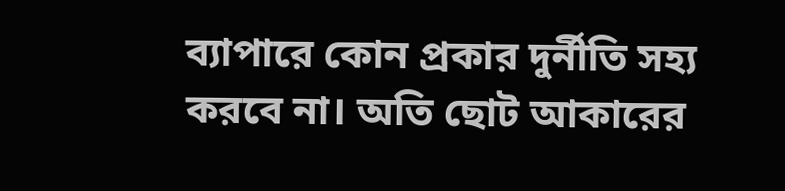ব্যাপারে কোন প্রকার দুর্নীতি সহ্য করবে না। অতি ছোট আকারের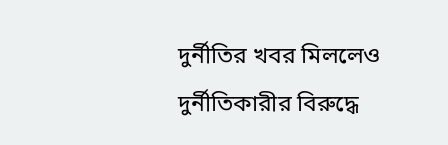দুর্নীতির খবর মিললেও দুর্নীতিকারীর বিরুদ্ধে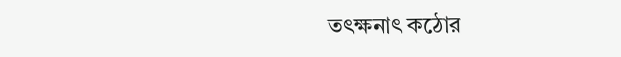তত্‍ক্ষনাত্‍ কঠোর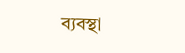ব্যবস্থা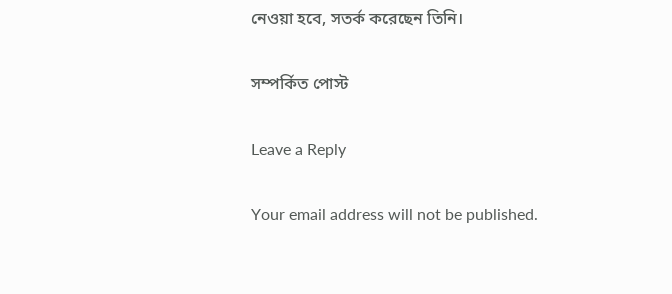নেওয়া হবে, সতর্ক করেছেন তিনি।

সম্পর্কিত পোস্ট

Leave a Reply

Your email address will not be published.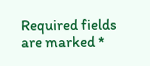Required fields are marked *